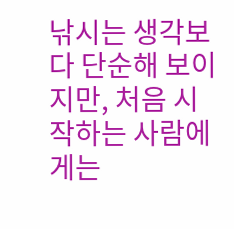낚시는 생각보다 단순해 보이지만, 처음 시작하는 사람에게는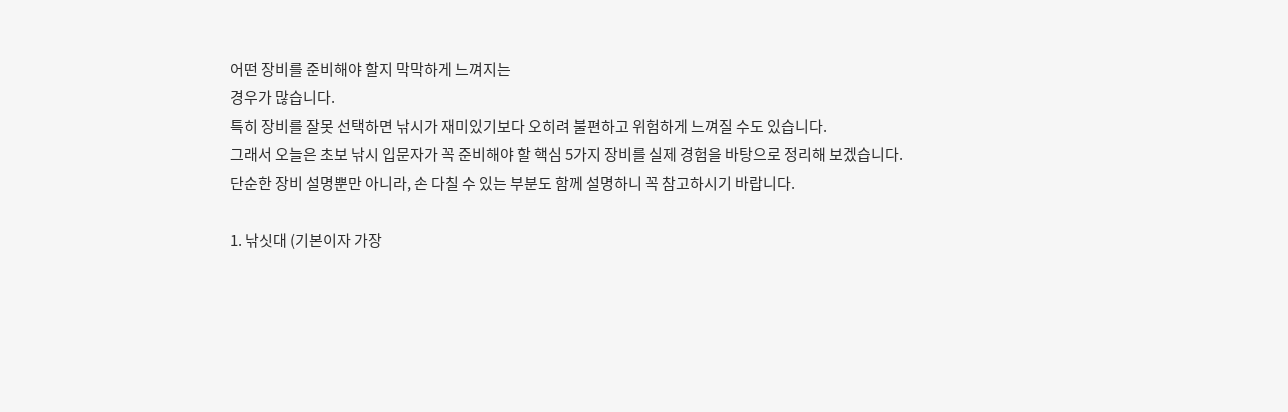어떤 장비를 준비해야 할지 막막하게 느껴지는
경우가 많습니다.
특히 장비를 잘못 선택하면 낚시가 재미있기보다 오히려 불편하고 위험하게 느껴질 수도 있습니다.
그래서 오늘은 초보 낚시 입문자가 꼭 준비해야 할 핵심 5가지 장비를 실제 경험을 바탕으로 정리해 보겠습니다.
단순한 장비 설명뿐만 아니라, 손 다칠 수 있는 부분도 함께 설명하니 꼭 참고하시기 바랍니다.

1. 낚싯대 (기본이자 가장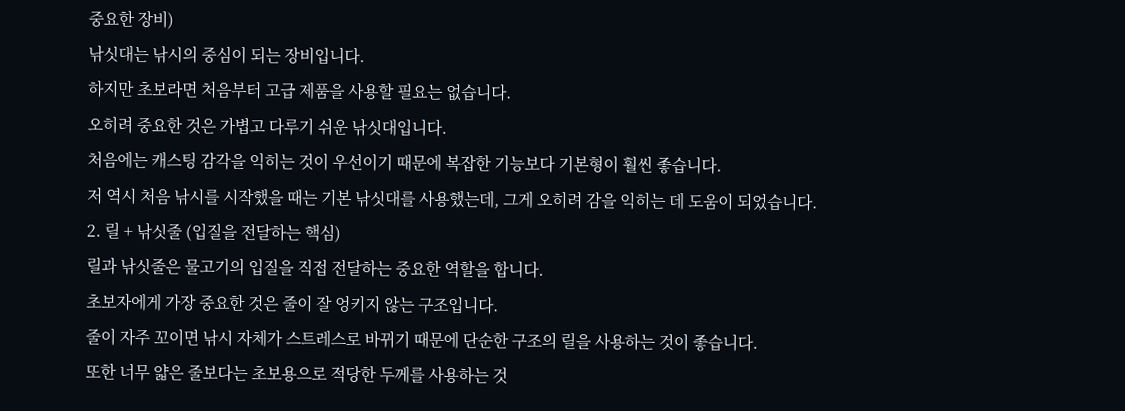중요한 장비)
낚싯대는 낚시의 중심이 되는 장비입니다.
하지만 초보라면 처음부터 고급 제품을 사용할 필요는 없습니다.
오히려 중요한 것은 가볍고 다루기 쉬운 낚싯대입니다.
처음에는 캐스팅 감각을 익히는 것이 우선이기 때문에 복잡한 기능보다 기본형이 훨씬 좋습니다.
저 역시 처음 낚시를 시작했을 때는 기본 낚싯대를 사용했는데, 그게 오히려 감을 익히는 데 도움이 되었습니다.
2. 릴 + 낚싯줄 (입질을 전달하는 핵심)
릴과 낚싯줄은 물고기의 입질을 직접 전달하는 중요한 역할을 합니다.
초보자에게 가장 중요한 것은 줄이 잘 엉키지 않는 구조입니다.
줄이 자주 꼬이면 낚시 자체가 스트레스로 바뀌기 때문에 단순한 구조의 릴을 사용하는 것이 좋습니다.
또한 너무 얇은 줄보다는 초보용으로 적당한 두께를 사용하는 것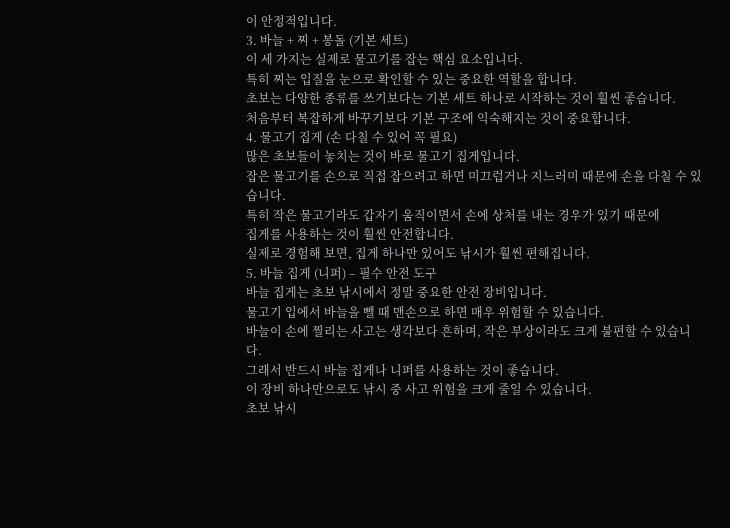이 안정적입니다.
3. 바늘 + 찌 + 봉돌 (기본 세트)
이 세 가지는 실제로 물고기를 잡는 핵심 요소입니다.
특히 찌는 입질을 눈으로 확인할 수 있는 중요한 역할을 합니다.
초보는 다양한 종류를 쓰기보다는 기본 세트 하나로 시작하는 것이 훨씬 좋습니다.
처음부터 복잡하게 바꾸기보다 기본 구조에 익숙해지는 것이 중요합니다.
4. 물고기 집게 (손 다칠 수 있어 꼭 필요)
많은 초보들이 놓치는 것이 바로 물고기 집게입니다.
잡은 물고기를 손으로 직접 잡으려고 하면 미끄럽거나 지느러미 때문에 손을 다칠 수 있습니다.
특히 작은 물고기라도 갑자기 움직이면서 손에 상처를 내는 경우가 있기 때문에
집게를 사용하는 것이 훨씬 안전합니다.
실제로 경험해 보면, 집게 하나만 있어도 낚시가 훨씬 편해집니다.
5. 바늘 집게 (니퍼) – 필수 안전 도구
바늘 집게는 초보 낚시에서 정말 중요한 안전 장비입니다.
물고기 입에서 바늘을 뺄 때 맨손으로 하면 매우 위험할 수 있습니다.
바늘이 손에 찔리는 사고는 생각보다 흔하며, 작은 부상이라도 크게 불편할 수 있습니다.
그래서 반드시 바늘 집게나 니퍼를 사용하는 것이 좋습니다.
이 장비 하나만으로도 낚시 중 사고 위험을 크게 줄일 수 있습니다.
초보 낚시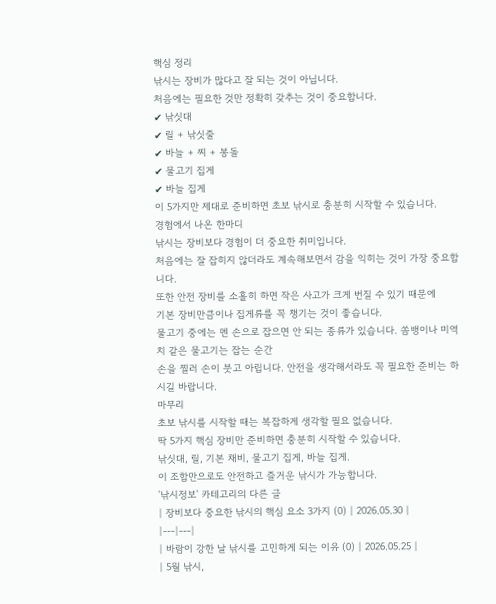핵심 정리
낚시는 장비가 많다고 잘 되는 것이 아닙니다.
처음에는 필요한 것만 정확히 갖추는 것이 중요합니다.
✔ 낚싯대
✔ 릴 + 낚싯줄
✔ 바늘 + 찌 + 봉돌
✔ 물고기 집게
✔ 바늘 집게
이 5가지만 제대로 준비하면 초보 낚시로 충분히 시작할 수 있습니다.
경험에서 나온 한마디
낚시는 장비보다 경험이 더 중요한 취미입니다.
처음에는 잘 잡히지 않더라도 계속해보면서 감을 익히는 것이 가장 중요합니다.
또한 안전 장비를 소홀히 하면 작은 사고가 크게 번질 수 있기 때문에
기본 장비만큼이나 집게류를 꼭 챙기는 것이 좋습니다.
물고기 중에는 멘 손으로 잡으면 안 되는 종류가 있습니다. 쏨뱅이나 미역치 같은 물고기는 잡는 순간
손을 찔러 손이 붓고 아립니다. 안전을 생각해서라도 꼭 필요한 준비는 하시길 바랍니다.
마무리
초보 낚시를 시작할 때는 복잡하게 생각할 필요 없습니다.
딱 5가지 핵심 장비만 준비하면 충분히 시작할 수 있습니다.
낚싯대, 릴, 기본 채비, 물고기 집게, 바늘 집게.
이 조합만으로도 안전하고 즐거운 낚시가 가능합니다.
'낚시정보' 카테고리의 다른 글
| 장비보다 중요한 낚시의 핵심 요소 3가지 (0) | 2026.05.30 |
|---|---|
| 바람이 강한 날 낚시를 고민하게 되는 이유 (0) | 2026.05.25 |
| 5월 낚시,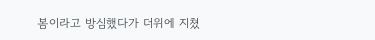봄이라고 방심했다가 더위에 지쳤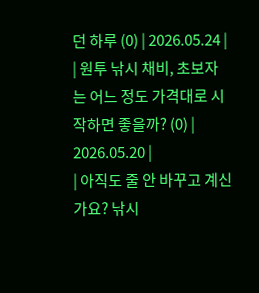던 하루 (0) | 2026.05.24 |
| 원투 낚시 채비, 초보자는 어느 정도 가격대로 시작하면 좋을까? (0) | 2026.05.20 |
| 아직도 줄 안 바꾸고 계신가요? 낚시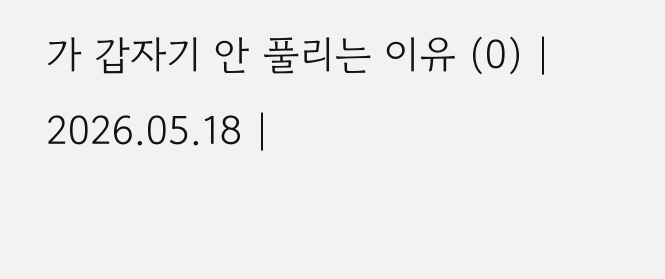가 갑자기 안 풀리는 이유 (0) | 2026.05.18 |